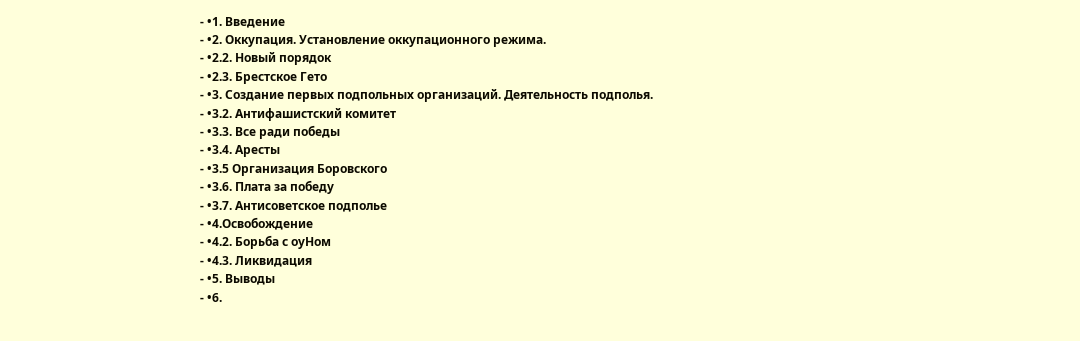- •1. Введение
- •2. Оккупация. Установление оккупационного режима.
- •2.2. Новый порядок
- •2.3. Брестское Гето
- •3. Создание первых подпольных организаций. Деятельность подполья.
- •3.2. Антифашистский комитет
- •3.3. Все ради победы
- •3.4. Аресты
- •3.5 Организация Боровского
- •3.6. Плата за победу
- •3.7. Антисоветское подполье
- •4.Освобождение
- •4.2. Борьба с оуНом
- •4.3. Ликвидация
- •5. Выводы
- •6.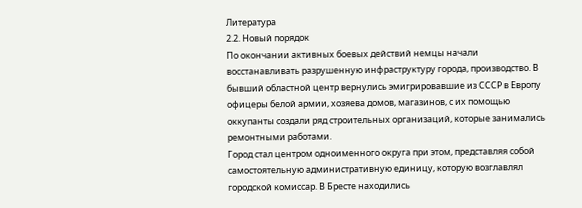Литература
2.2. Новый порядок
По окончании активных боевых действий немцы начали восстанавливать разрушенную инфраструктуру города, производство. В бывший областной центр вернулись эмигрировавшие из СССР в Европу офицеры белой армии, хозяева домов, магазинов, с их помощью оккупанты создали ряд строительных организаций, которые занимались ремонтными работами.
Город стал центром одноименного округа при этом, представляя собой самостоятельную административную единицу, которую возглавлял городской комиссар. В Бресте находились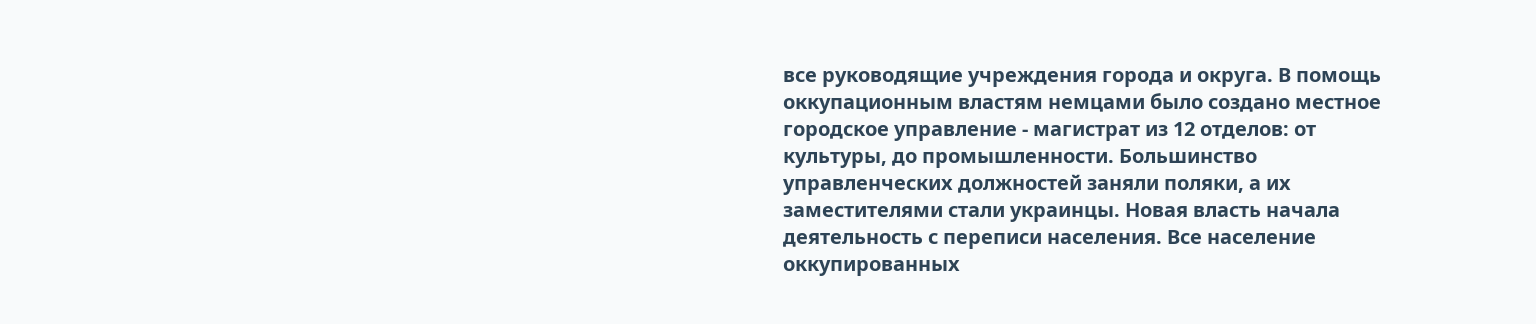все руководящие учреждения города и округа. В помощь оккупационным властям немцами было создано местное городское управление - магистрат из 12 отделов: от культуры, до промышленности. Большинство управленческих должностей заняли поляки, а их заместителями стали украинцы. Новая власть начала деятельность с переписи населения. Все население оккупированных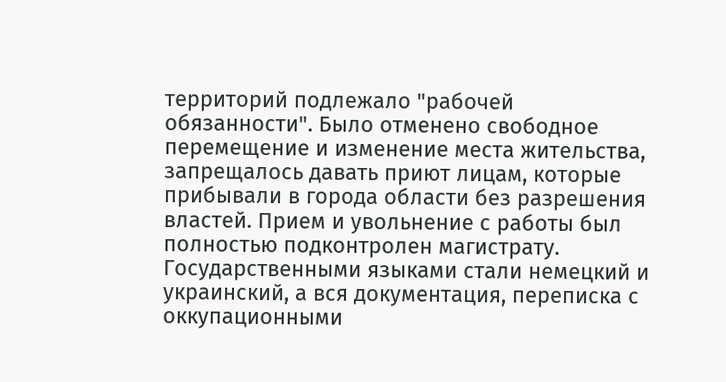территорий подлежало "рабочей обязанности". Было отменено свободное перемещение и изменение места жительства, запрещалось давать приют лицам, которые прибывали в города области без разрешения властей. Прием и увольнение с работы был полностью подконтролен магистрату. Государственными языками стали немецкий и украинский, а вся документация, переписка с оккупационными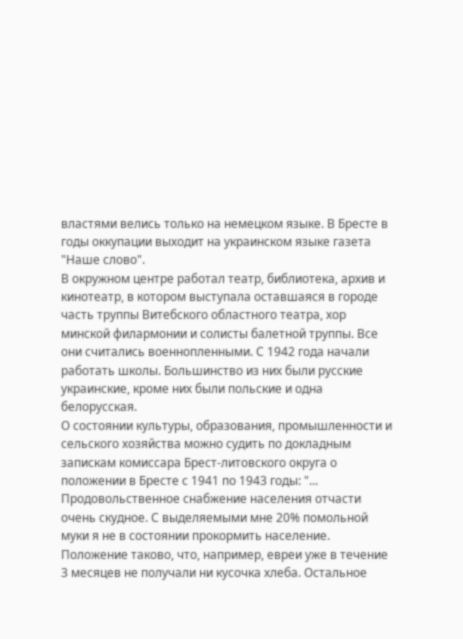властями велись только на немецком языке. В Бресте в годы оккупации выходит на украинском языке газета "Наше слово".
В окружном центре работал театр, библиотека, архив и кинотеатр, в котором выступала оставшаяся в городе часть труппы Витебского областного театра, хор минской филармонии и солисты балетной труппы. Все они считались военнопленными. С 1942 года начали работать школы. Большинство из них были русские украинские, кроме них были польские и одна белорусская.
О состоянии культуры, образования, промышленности и сельского хозяйства можно судить по докладным запискам комиссара Брест-литовского округа о положении в Бресте с 1941 по 1943 годы: "... Продовольственное снабжение населения отчасти очень скудное. С выделяемыми мне 20% помольной муки я не в состоянии прокормить население. Положение таково, что, например, евреи уже в течение 3 месяцев не получали ни кусочка хлеба. Остальное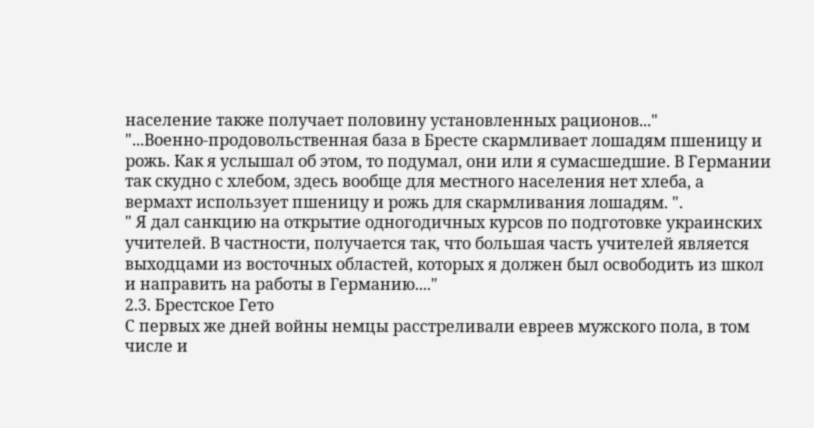население также получает половину установленных рационов..."
"...Военно-продовольственная база в Бресте скармливает лошадям пшеницу и рожь. Как я услышал об этом, то подумал, они или я сумасшедшие. В Германии так скудно с хлебом, здесь вообще для местного населения нет хлеба, а вермахт использует пшеницу и рожь для скармливания лошадям. ".
" Я дал санкцию на открытие одногодичных курсов по подготовке украинских учителей. В частности, получается так, что большая часть учителей является выходцами из восточных областей, которых я должен был освободить из школ и направить на работы в Германию...."
2.3. Брестское Гето
С первых же дней войны немцы расстреливали евреев мужского пола, в том числе и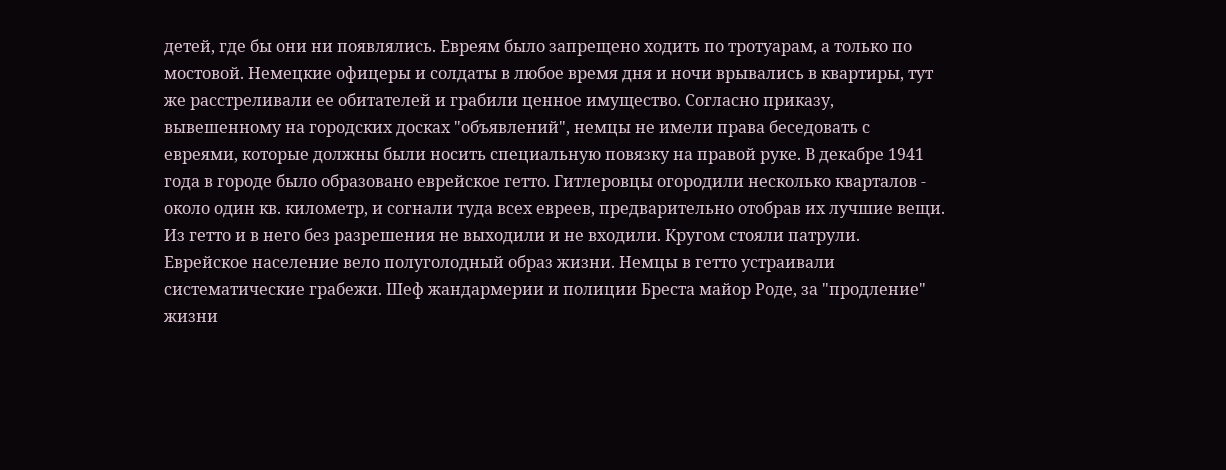детей, где бы они ни появлялись. Евреям было запрещено ходить по тротуарам, а только по мостовой. Немецкие офицеры и солдаты в любое время дня и ночи врывались в квартиры, тут же расстреливали ее обитателей и грабили ценное имущество. Согласно приказу, вывешенному на городских досках "объявлений", немцы не имели права беседовать с евреями, которые должны были носить специальную повязку на правой руке. В декабре 1941 года в городе было образовано еврейское гетто. Гитлеровцы огородили несколько кварталов - около один кв. километр, и согнали туда всех евреев, предварительно отобрав их лучшие вещи. Из гетто и в него без разрешения не выходили и не входили. Кругом стояли патрули.
Еврейское население вело полуголодный образ жизни. Немцы в гетто устраивали систематические грабежи. Шеф жандармерии и полиции Бреста майор Роде, за "продление" жизни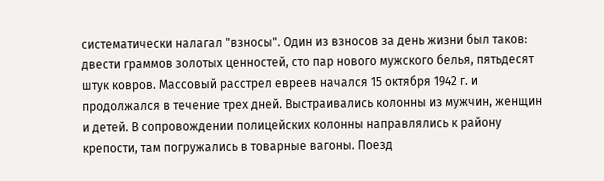систематически налагал "взносы". Один из взносов за день жизни был таков: двести граммов золотых ценностей, сто пар нового мужского белья, пятьдесят штук ковров. Массовый расстрел евреев начался 15 октября 1942 г. и продолжался в течение трех дней. Выстраивались колонны из мужчин, женщин и детей. В сопровождении полицейских колонны направлялись к району крепости, там погружались в товарные вагоны. Поезд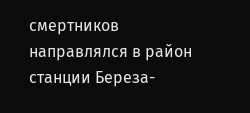смертников направлялся в район станции Береза-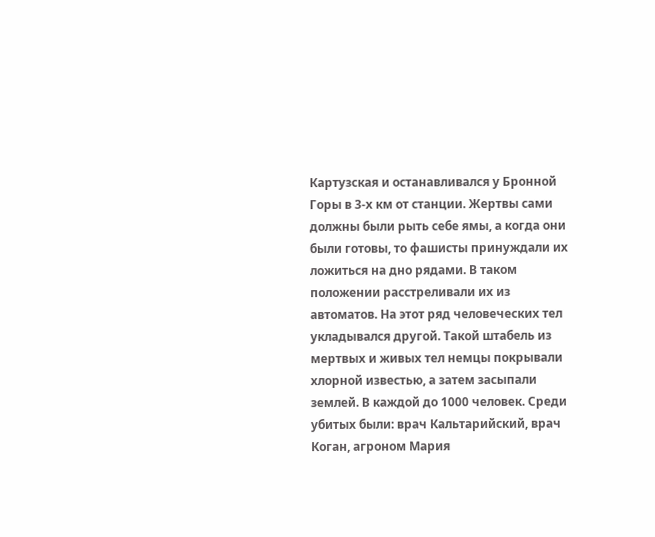Картузская и останавливался у Бронной Горы в 3-х км от станции. Жертвы сами должны были рыть себе ямы, а когда они были готовы, то фашисты принуждали их ложиться на дно рядами. В таком положении расстреливали их из автоматов. На этот ряд человеческих тел укладывался другой. Такой штабель из мертвых и живых тел немцы покрывали хлорной известью, а затем засыпали землей. В каждой до 1000 человек. Среди убитых были: врач Кальтарийский, врач Коган, агроном Мария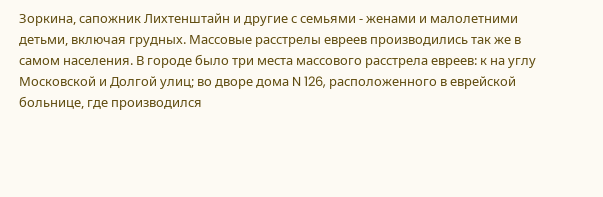Зоркина, сапожник Лихтенштайн и другие с семьями - женами и малолетними детьми, включая грудных. Массовые расстрелы евреев производились так же в самом населения. В городе было три места массового расстрела евреев: к на углу Московской и Долгой улиц; во дворе дома N 126, расположенного в еврейской больнице, где производился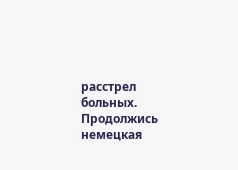расстрел больных. Продолжись немецкая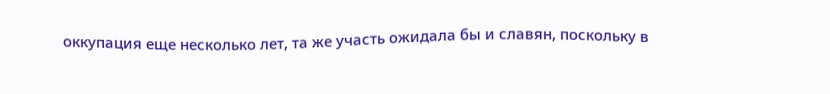оккупация еще несколько лет, та же участь ожидала бы и славян, поскольку в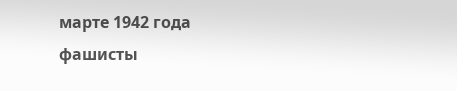марте 1942 года фашисты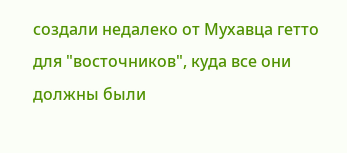создали недалеко от Мухавца гетто для "восточников", куда все они должны были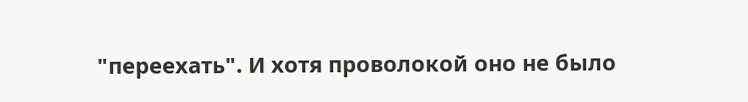"переехать". И хотя проволокой оно не было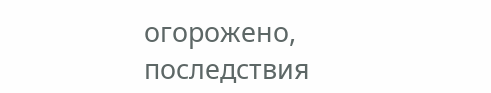огорожено, последствия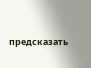предсказать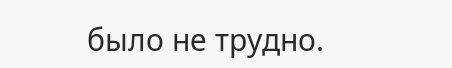было не трудно.